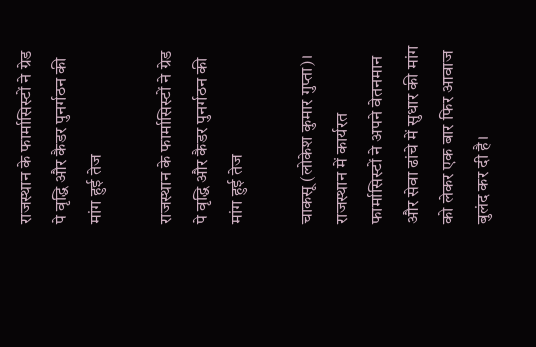राजस्थान के फार्मासिस्टों ने ग्रेड पे वृद्धि और कैडर पुनर्गठन की मांग हुई तेज

राजस्थान के फार्मासिस्टों ने ग्रेड पे वृद्धि और कैडर पुनर्गठन की मांग हुई तेज

चाकसू (लोकेश कुमार गुप्ता)। राजस्थान में कार्यरत फार्मासिस्टों ने अपने वेतनमान और सेवा ढांचे में सुधार की मांग को लेकर एक बार फिर आवाज बुलंद कर दी है।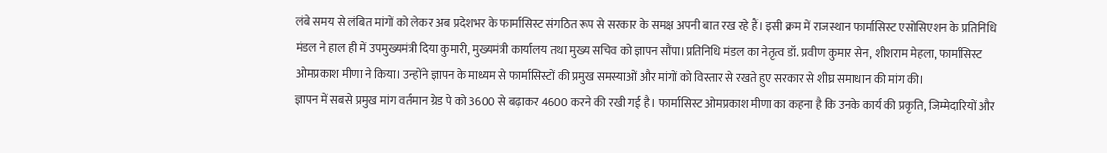लंबे समय से लंबित मांगों को लेकर अब प्रदेशभर के फार्मासिस्ट संगठित रूप से सरकार के समक्ष अपनी बात रख रहे हैं। इसी क्रम में राजस्थान फार्मासिस्ट एसोसिएशन के प्रतिनिधि मंडल ने हाल ही में उपमुख्यमंत्री दिया कुमारी, मुख्यमंत्री कार्यालय तथा मुख्य सचिव को ज्ञापन सौंपा।प्रतिनिधि मंडल का नेतृत्व डॉ. प्रवीण कुमार सेन, शीशराम मेहला, फार्मासिस्ट ओमप्रकाश मीणा ने किया। उन्होंने ज्ञापन के माध्यम से फार्मासिस्टों की प्रमुख समस्याओं और मांगों को विस्तार से रखते हुए सरकार से शीघ्र समाधान की मांग की।
ज्ञापन में सबसे प्रमुख मांग वर्तमान ग्रेड पे को 3600 से बढ़ाकर 4600 करने की रखी गई है। फार्मासिस्ट ओमप्रकाश मीणा का कहना है कि उनके कार्य की प्रकृति, जिम्मेदारियों और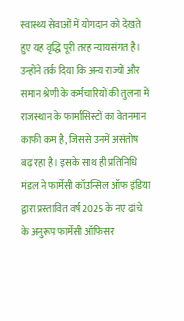स्वास्थ्य सेवाओं में योगदान को देखते हुए यह वृद्धि पूरी तरह न्यायसंगत है। उन्होंने तर्क दिया कि अन्य राज्यों और समान श्रेणी के कर्मचारियों की तुलना में राजस्थान के फार्मासिस्टों का वेतनमान काफी कम है, जिससे उनमें असंतोष बढ़ रहा है। इसके साथ ही प्रतिनिधि मंडल ने फार्मेसी कॉउन्सिल ऑफ इंडिया द्वारा प्रस्तावित वर्ष 2025 के नए ढांचे के अनुरूप फार्मेसी ऑफिसर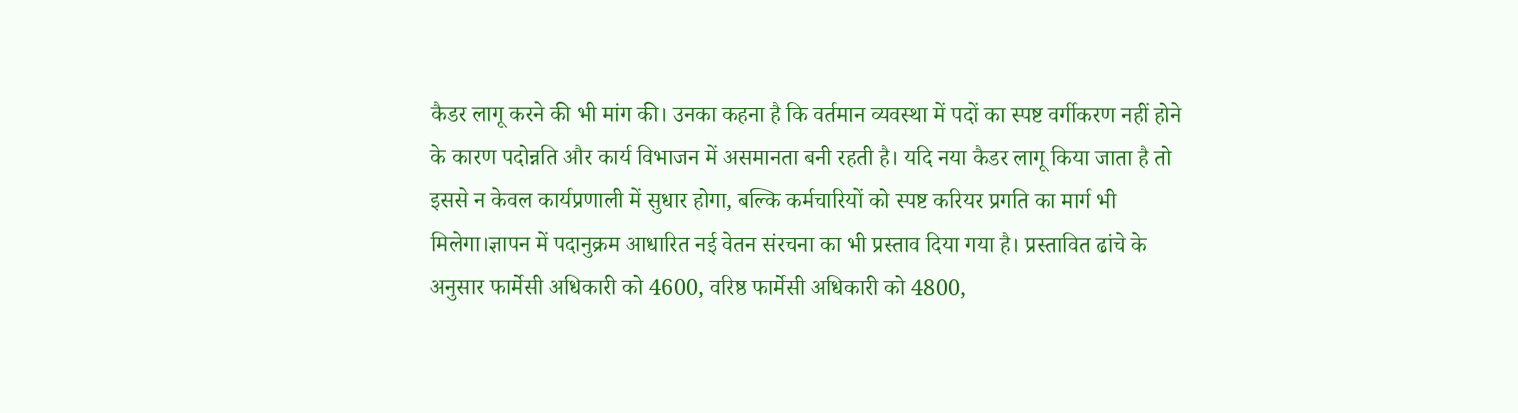कैडर लागू करने की भी मांग की। उनका कहना है कि वर्तमान व्यवस्था में पदों का स्पष्ट वर्गीकरण नहीं होने के कारण पदोन्नति और कार्य विभाजन में असमानता बनी रहती है। यदि नया कैडर लागू किया जाता है तो इससे न केवल कार्यप्रणाली में सुधार होगा, बल्कि कर्मचारियों को स्पष्ट करियर प्रगति का मार्ग भी मिलेगा।ज्ञापन में पदानुक्रम आधारित नई वेतन संरचना का भी प्रस्ताव दिया गया है। प्रस्तावित ढांचे के अनुसार फार्मेसी अधिकारी को 4600, वरिष्ठ फार्मेसी अधिकारी को 4800,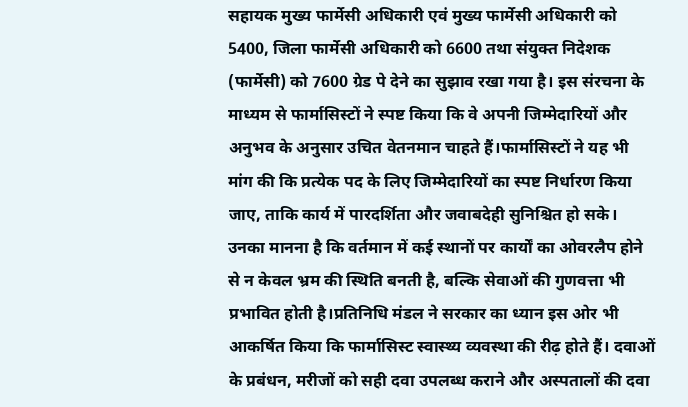सहायक मुख्य फार्मेसी अधिकारी एवं मुख्य फार्मेसी अधिकारी को 5400, जिला फार्मेसी अधिकारी को 6600 तथा संयुक्त निदेशक (फार्मेसी) को 7600 ग्रेड पे देने का सुझाव रखा गया है। इस संरचना के माध्यम से फार्मासिस्टों ने स्पष्ट किया कि वे अपनी जिम्मेदारियों और अनुभव के अनुसार उचित वेतनमान चाहते हैं।फार्मासिस्टों ने यह भी मांग की कि प्रत्येक पद के लिए जिम्मेदारियों का स्पष्ट निर्धारण किया जाए, ताकि कार्य में पारदर्शिता और जवाबदेही सुनिश्चित हो सके।
उनका मानना है कि वर्तमान में कई स्थानों पर कार्यों का ओवरलैप होने से न केवल भ्रम की स्थिति बनती है, बल्कि सेवाओं की गुणवत्ता भी प्रभावित होती है।प्रतिनिधि मंडल ने सरकार का ध्यान इस ओर भी आकर्षित किया कि फार्मासिस्ट स्वास्थ्य व्यवस्था की रीढ़ होते हैं। दवाओं के प्रबंधन, मरीजों को सही दवा उपलब्ध कराने और अस्पतालों की दवा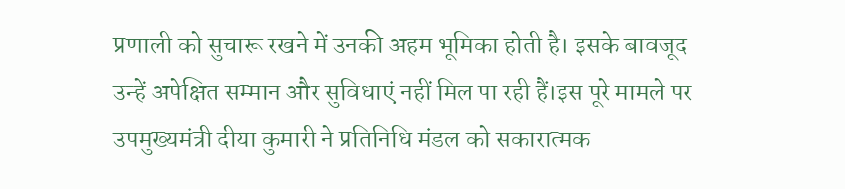प्रणाली को सुचारू रखने में उनकी अहम भूमिका होती है। इसके बावजूद उन्हें अपेक्षित सम्मान और सुविधाएं नहीं मिल पा रही हैं।इस पूरे मामले पर उपमुख्यमंत्री दीया कुमारी ने प्रतिनिधि मंडल को सकारात्मक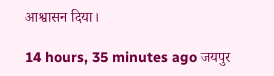आश्वासन दिया।

14 hours, 35 minutes ago जयपुर